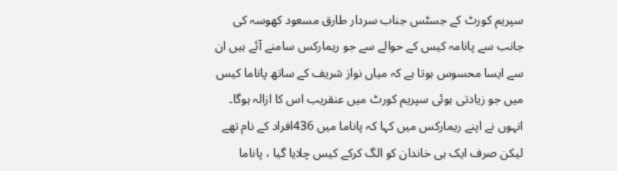سپریم کورٹ کے جسٹس جناب سردار طارق مسعود کھوسہ کی جانب سے پانامہ کیس کے حوالے سے جو ریمارکس سامنے آئے ہیں ان سے ایسا محسوس ہوتا ہے کہ میاں نواز شریف کے ساتھ پاناما کیس میں جو زیادتی ہوئی سپریم کورٹ میں عنقریب اس کا ازالہ ہوگا۔ انہوں نے اپنے ریمارکس میں کہا کہ پاناما میں 436افراد کے نام تھے لیکن صرف ایک ہی خاندان کو الگ کرکے کیس چلایا گیا ، پاناما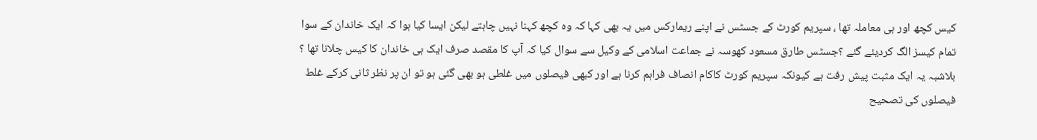کیس کچھ اور ہی معاملہ تھا ، سپریم کورٹ کے جسٹس نے اپنے ریمارکس میں یہ بھی کہا کہ وہ کچھ کہنا نہیں چاہتے لیکن ایسا کیا ہوا کہ ایک خاندان کے سوا تمام کیسز الگ کردیئے گئے ؟جسٹس طارق مسعود کھوسہ نے جماعت اسلامی کے وکیل سے سوال کیا کہ آپ کا مقصد صرف ایک ہی خاندان کا کیس چلانا تھا ؟ بلاشبہ یہ ایک مثبت پیش رفت ہے کیونکہ سپریم کورٹ کاکام انصاف فراہم کرنا ہے اور کبھی فیصلوں میں غلطی ہو بھی گئی ہو تو ان پر نظر ثانی کرکے غلط فیصلوں کی تصحیح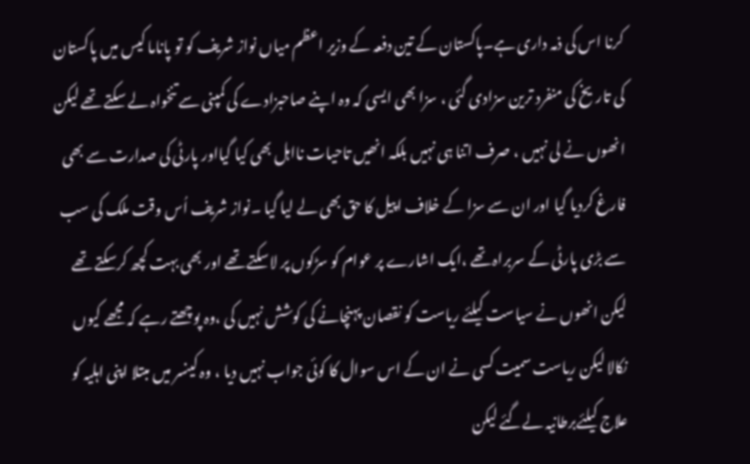کرنا اس کی ذمہ داری ہے۔پاکستان کے تین دفعہ کے وزیر اعظم میاں نواز شریف کو تو پاناما کیس میں پاکستان کی تاریخ کی منفرد ترین سزادی گئی ، سزا بھی ایسی کہ وہ اپنے صاحبزادے کی کمپنی سے تنخواہ لے سکتے تھے لیکن انھوں نے لی نہیں ، صرف اتنا ہی نہیں بلکہ انھیں تاحیات نااہل بھی کیا گیااور پارٹی کی صدارت سے بھی فارغ کردیا گیا اور ان سے سزا کے خلاف اپیل کا حق بھی لے لیا گیا ۔نواز شریف اُس وقت ملک کی سب سے بڑی پارٹی کے سربراہ تھے ،ایک اشارے پر عوام کو سڑکوں پر لاسکتے تھے اور بھی بہت کچھ کرسکتے تھے لیکن انھوں نے سیاست کیلئے ریاست کو نقصان پہنچانے کی کوشش نہیں کی ،وہ پوچھتے رہے کہ مجھے کیوں نکالا لیکن ریاست سمیت کسی نے ان کے اس سوال کا کوئی جواب نہیں دیا ، وہ کینسر میں مبتلا اپنی اہلیہ کو علاج کیلئےبرطانیہ لےگئے لیکن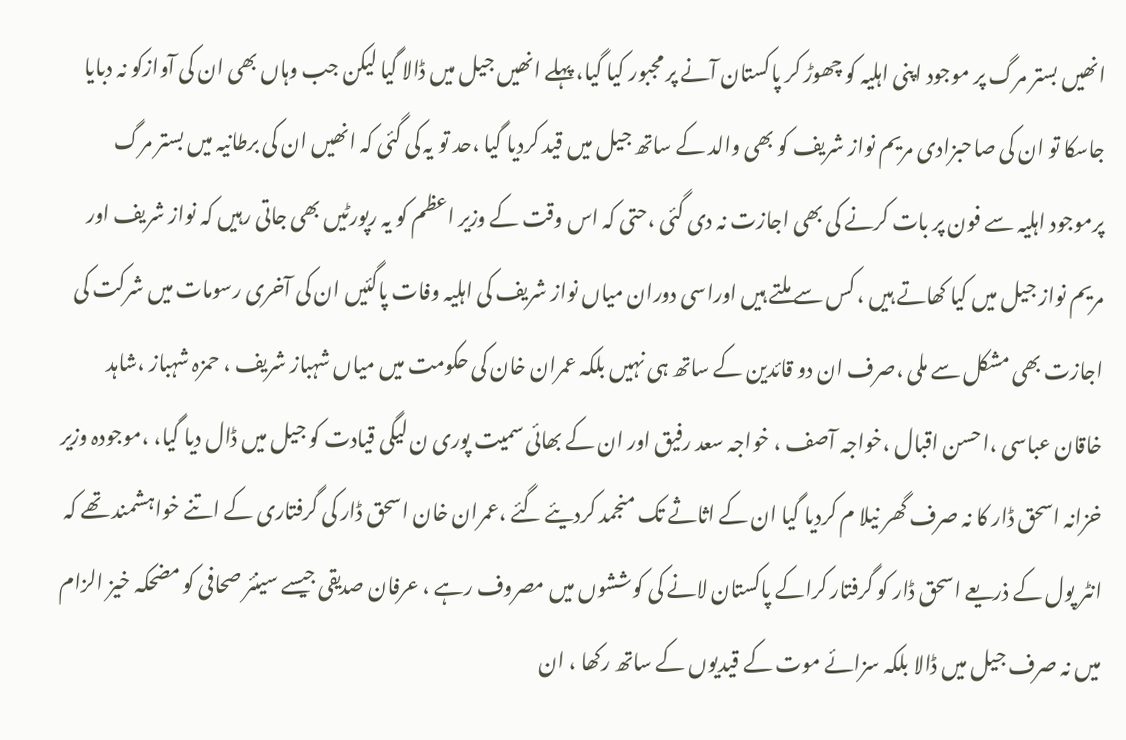انھیں بستر مرگ پر موجود اپنی اہلیہ کو چھوڑ کر پاکستان آنے پر مجبور کیا گیا، پہلے انھیں جیل میں ڈالا گیا لیکن جب وہاں بھی ان کی آوازکو نہ دبایا جاسکا تو ان کی صاحبزادی مریم نواز شریف کو بھی والد کے ساتھ جیل میں قید کردیا گیا ،حد تو یہ کی گئی کہ انھیں ان کی برطانیہ میں بستر مرگ پرموجود اہلیہ سے فون پر بات کرنے کی بھی اجازت نہ دی گئی ،حتی کہ اس وقت کے وزیر اعظم کو یہ رپورٹیں بھی جاتی رہیں کہ نواز شریف اور مریم نواز جیل میں کیا کھاتے ہیں ، کس سے ملتے ہیں اوراسی دوران میاں نواز شریف کی اہلیہ وفات پاگئیں ان کی آخری رسومات میں شرکت کی اجازت بھی مشکل سے ملی ،صرف ان دو قائدین کے ساتھ ہی نہیں بلکہ عمران خان کی حکومت میں میاں شہباز شریف ، حمزہ شہباز ،شاہد خاقان عباسی ،احسن اقبال ،خواجہ آصف ، خواجہ سعد رفیق اور ان کے بھائی سمیت پوری ن لیگی قیادت کو جیل میں ڈال دیا گیا، ،موجودہ وزیر خزانہ اسحق ڈار کا نہ صرف گھر نیلا م کردیا گیا ان کے اثاثے تک منجمد کردیئے گئے ،عمران خان اسحق ڈار کی گرفتاری کے اتنے خواہشمند تھے کہ انٹر پول کے ذریعے اسحق ڈار کو گرفتار کراکے پاکستان لانے کی کوششوں میں مصروف رہے ، عرفان صدیقی جیسے سینئر صحافی کو مضحکہ خیز الزام میں نہ صرف جیل میں ڈالا بلکہ سزائے موت کے قیدیوں کے ساتھ رکھا ، ان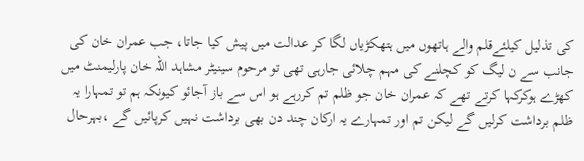کی تذلیل کیلئےقلم والے ہاتھوں میں ہتھکڑیاں لگا کر عدالت میں پیش کیا جاتا، جب عمران خان کی جانب سے ن لیگ کو کچلنے کی مہم چلائی جارہی تھی تو مرحوم سینیٹر مشاہد اللہ خان پارلیمنٹ میں کھڑے ہوکرکہا کرتے تھے کہ عمران خان جو ظلم تم کررہے ہو اس سے باز آجائو کیونکہ ہم تو تمہارا یہ ظلم برداشت کرلیں گے لیکن تم اور تمہارے یہ ارکان چند دن بھی برداشت نہیں کرپائیں گے ،بہرحال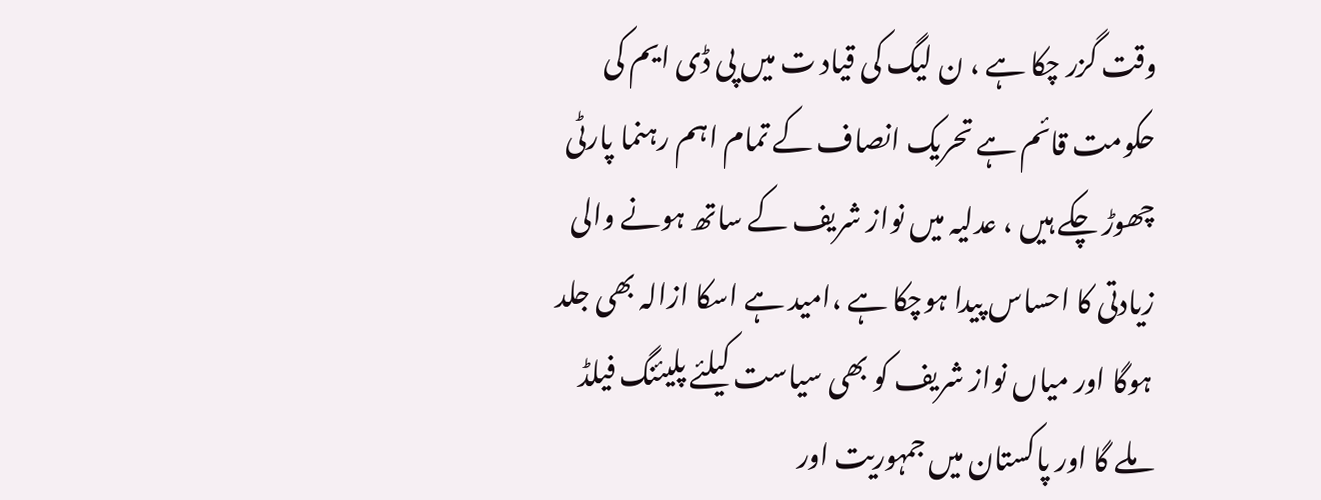وقت گزر چکا ہے ، ن لیگ کی قیاد ت میں پی ڈی ایم کی حکومت قائم ہے تحریک انصاف کے تمام اہم رہنما پارٹی چھوڑ چکے ہیں ، عدلیہ میں نواز شریف کے ساتھ ہونے والی زیادتی کا احساس پیدا ہوچکا ہے ،امید ہے اسکا ازالہ بھی جلد ہوگا اور میاں نواز شریف کو بھی سیاست کیلئے پلیئنگ فیلڈ ملے گا اور پاکستان میں جمہوریت اور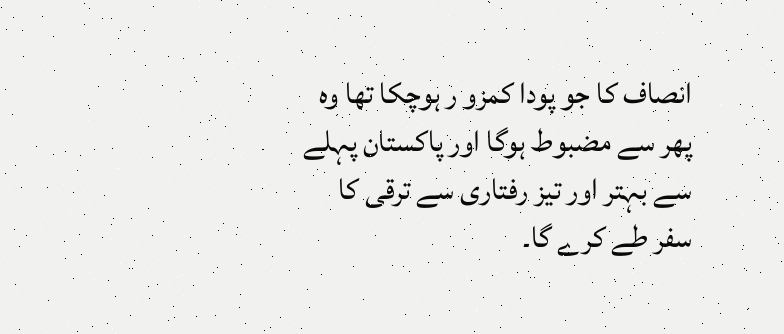انصاف کا جو پودا کمزو ر ہوچکا تھا وہ پھر سے مضبوط ہوگا اور پاکستان پہلے سے بہتر اور تیز رفتاری سے ترقی کا سفر طے کرے گا۔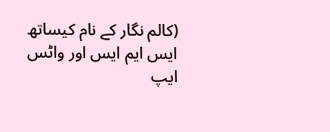(کالم نگار کے نام کیساتھ ایس ایم ایس اور واٹس ایپ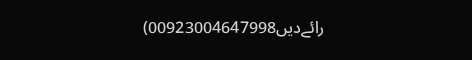رائےدیں00923004647998)